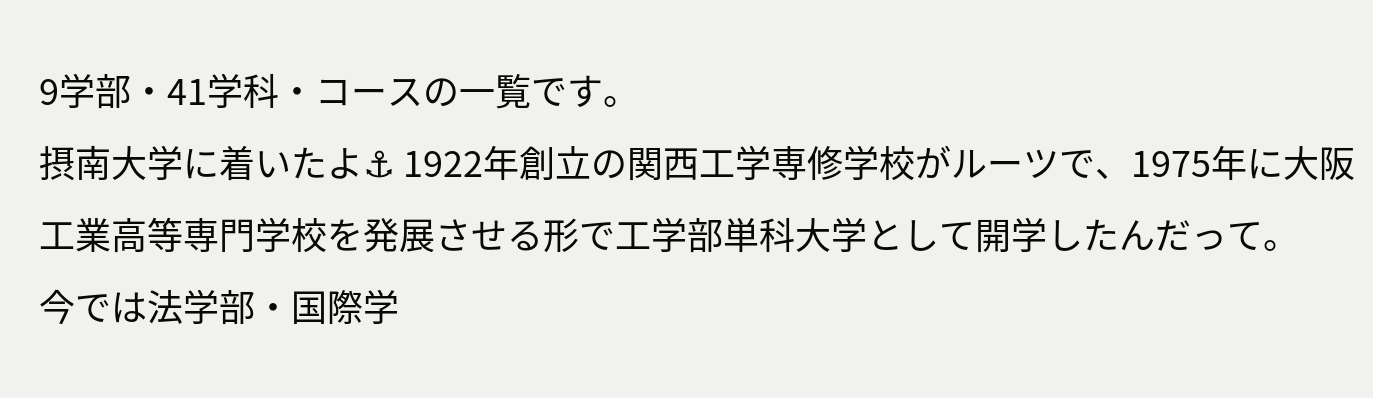9学部・41学科・コースの一覧です。
摂南大学に着いたよ⚓ 1922年創立の関西工学専修学校がルーツで、1975年に大阪工業高等専門学校を発展させる形で工学部単科大学として開学したんだって。
今では法学部・国際学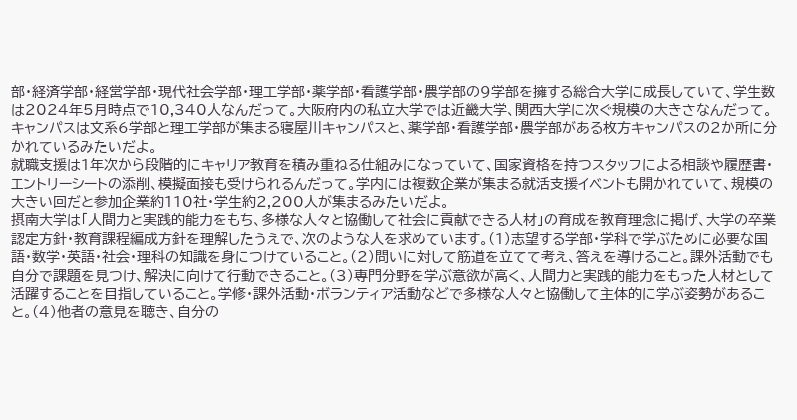部・経済学部・経営学部・現代社会学部・理工学部・薬学部・看護学部・農学部の9学部を擁する総合大学に成長していて、学生数は2024年5月時点で10,340人なんだって。大阪府内の私立大学では近畿大学、関西大学に次ぐ規模の大きさなんだって。キャンパスは文系6学部と理工学部が集まる寝屋川キャンパスと、薬学部・看護学部・農学部がある枚方キャンパスの2か所に分かれているみたいだよ。
就職支援は1年次から段階的にキャリア教育を積み重ねる仕組みになっていて、国家資格を持つスタッフによる相談や履歴書・エントリーシートの添削、模擬面接も受けられるんだって。学内には複数企業が集まる就活支援イベントも開かれていて、規模の大きい回だと参加企業約110社・学生約2,200人が集まるみたいだよ。
摂南大学は「人間力と実践的能力をもち、多様な人々と協働して社会に貢献できる人材」の育成を教育理念に掲げ、大学の卒業認定方針・教育課程編成方針を理解したうえで、次のような人を求めています。(1)志望する学部・学科で学ぶために必要な国語・数学・英語・社会・理科の知識を身につけていること。(2)問いに対して筋道を立てて考え、答えを導けること。課外活動でも自分で課題を見つけ、解決に向けて行動できること。(3)専門分野を学ぶ意欲が高く、人間力と実践的能力をもった人材として活躍することを目指していること。学修・課外活動・ボランティア活動などで多様な人々と協働して主体的に学ぶ姿勢があること。(4)他者の意見を聴き、自分の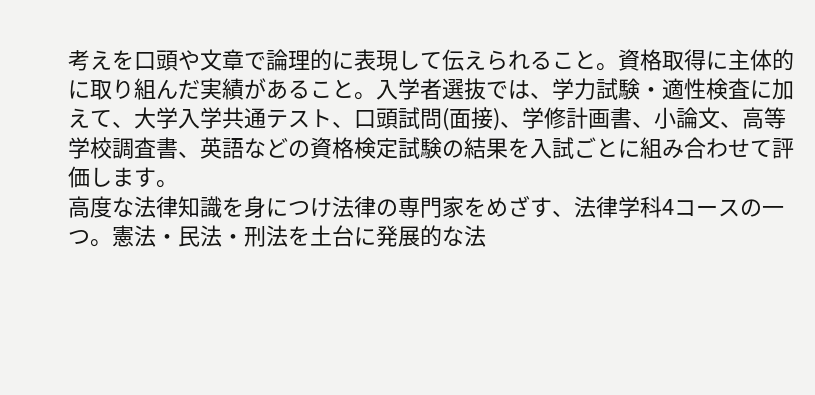考えを口頭や文章で論理的に表現して伝えられること。資格取得に主体的に取り組んだ実績があること。入学者選抜では、学力試験・適性検査に加えて、大学入学共通テスト、口頭試問(面接)、学修計画書、小論文、高等学校調査書、英語などの資格検定試験の結果を入試ごとに組み合わせて評価します。
高度な法律知識を身につけ法律の専門家をめざす、法律学科4コースの一つ。憲法・民法・刑法を土台に発展的な法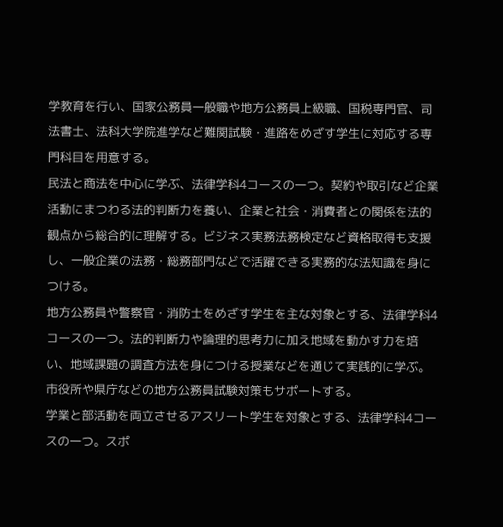学教育を行い、国家公務員一般職や地方公務員上級職、国税専門官、司法書士、法科大学院進学など難関試験・進路をめざす学生に対応する専門科目を用意する。
民法と商法を中心に学ぶ、法律学科4コースの一つ。契約や取引など企業活動にまつわる法的判断力を養い、企業と社会・消費者との関係を法的観点から総合的に理解する。ビジネス実務法務検定など資格取得も支援し、一般企業の法務・総務部門などで活躍できる実務的な法知識を身につける。
地方公務員や警察官・消防士をめざす学生を主な対象とする、法律学科4コースの一つ。法的判断力や論理的思考力に加え地域を動かす力を培い、地域課題の調査方法を身につける授業などを通じて実践的に学ぶ。市役所や県庁などの地方公務員試験対策もサポートする。
学業と部活動を両立させるアスリート学生を対象とする、法律学科4コースの一つ。スポ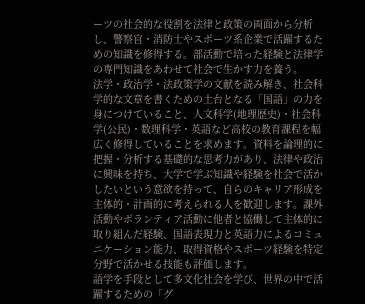ーツの社会的な役割を法律と政策の両面から分析し、警察官・消防士やスポーツ系企業で活躍するための知識を修得する。部活動で培った経験と法律学の専門知識をあわせて社会で生かす力を養う。
法学・政治学・法政策学の文献を読み解き、社会科学的な文章を書くための土台となる「国語」の力を身につけていること、人文科学(地理歴史)・社会科学(公民)・数理科学・英語など高校の教育課程を幅広く修得していることを求めます。資料を論理的に把握・分析する基礎的な思考力があり、法律や政治に興味を持ち、大学で学ぶ知識や経験を社会で活かしたいという意欲を持って、自らのキャリア形成を主体的・計画的に考えられる人を歓迎します。課外活動やボランティア活動に他者と協働して主体的に取り組んだ経験、国語表現力と英語力によるコミュニケーション能力、取得資格やスポーツ経験を特定分野で活かせる技能も評価します。
語学を手段として多文化社会を学び、世界の中で活躍するための「グ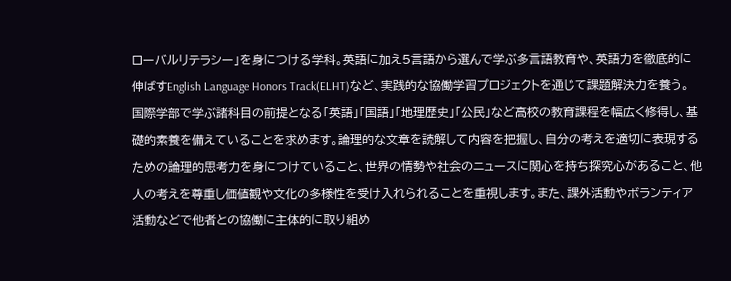ローバルリテラシー」を身につける学科。英語に加え5言語から選んで学ぶ多言語教育や、英語力を徹底的に伸ばすEnglish Language Honors Track(ELHT)など、実践的な協働学習プロジェクトを通じて課題解決力を養う。
国際学部で学ぶ諸科目の前提となる「英語」「国語」「地理歴史」「公民」など高校の教育課程を幅広く修得し、基礎的素養を備えていることを求めます。論理的な文章を読解して内容を把握し、自分の考えを適切に表現するための論理的思考力を身につけていること、世界の情勢や社会のニュースに関心を持ち探究心があること、他人の考えを尊重し価値観や文化の多様性を受け入れられることを重視します。また、課外活動やボランティア活動などで他者との協働に主体的に取り組め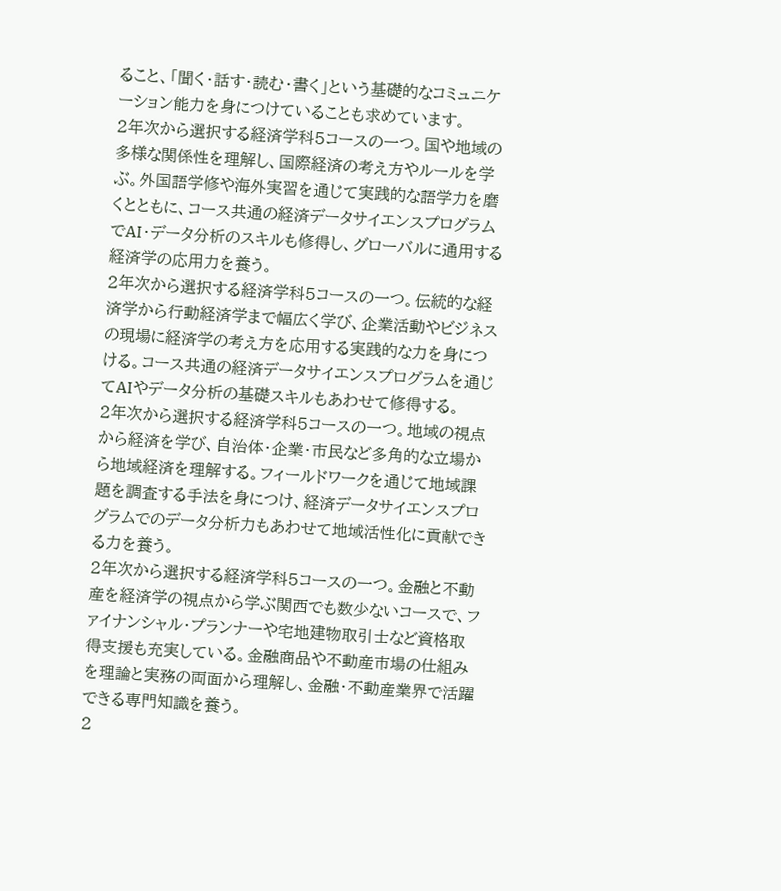ること、「聞く・話す・読む・書く」という基礎的なコミュニケーション能力を身につけていることも求めています。
2年次から選択する経済学科5コースの一つ。国や地域の多様な関係性を理解し、国際経済の考え方やルールを学ぶ。外国語学修や海外実習を通じて実践的な語学力を磨くとともに、コース共通の経済データサイエンスプログラムでAI・データ分析のスキルも修得し、グローバルに通用する経済学の応用力を養う。
2年次から選択する経済学科5コースの一つ。伝統的な経済学から行動経済学まで幅広く学び、企業活動やビジネスの現場に経済学の考え方を応用する実践的な力を身につける。コース共通の経済データサイエンスプログラムを通じてAIやデータ分析の基礎スキルもあわせて修得する。
2年次から選択する経済学科5コースの一つ。地域の視点から経済を学び、自治体・企業・市民など多角的な立場から地域経済を理解する。フィールドワークを通じて地域課題を調査する手法を身につけ、経済データサイエンスプログラムでのデータ分析力もあわせて地域活性化に貢献できる力を養う。
2年次から選択する経済学科5コースの一つ。金融と不動産を経済学の視点から学ぶ関西でも数少ないコースで、ファイナンシャル・プランナーや宅地建物取引士など資格取得支援も充実している。金融商品や不動産市場の仕組みを理論と実務の両面から理解し、金融・不動産業界で活躍できる専門知識を養う。
2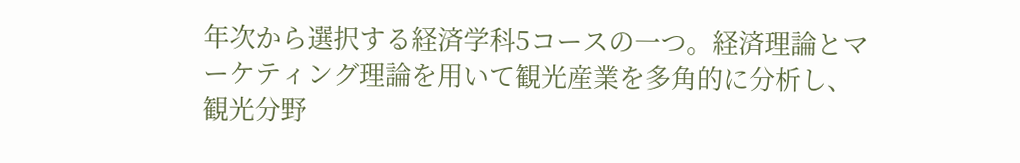年次から選択する経済学科5コースの一つ。経済理論とマーケティング理論を用いて観光産業を多角的に分析し、観光分野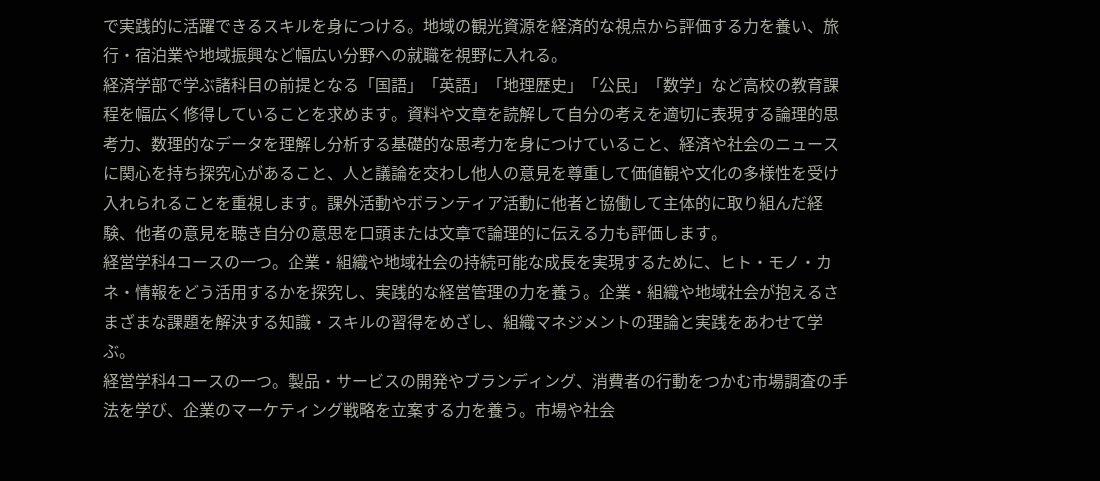で実践的に活躍できるスキルを身につける。地域の観光資源を経済的な視点から評価する力を養い、旅行・宿泊業や地域振興など幅広い分野への就職を視野に入れる。
経済学部で学ぶ諸科目の前提となる「国語」「英語」「地理歴史」「公民」「数学」など高校の教育課程を幅広く修得していることを求めます。資料や文章を読解して自分の考えを適切に表現する論理的思考力、数理的なデータを理解し分析する基礎的な思考力を身につけていること、経済や社会のニュースに関心を持ち探究心があること、人と議論を交わし他人の意見を尊重して価値観や文化の多様性を受け入れられることを重視します。課外活動やボランティア活動に他者と協働して主体的に取り組んだ経験、他者の意見を聴き自分の意思を口頭または文章で論理的に伝える力も評価します。
経営学科4コースの一つ。企業・組織や地域社会の持続可能な成長を実現するために、ヒト・モノ・カネ・情報をどう活用するかを探究し、実践的な経営管理の力を養う。企業・組織や地域社会が抱えるさまざまな課題を解決する知識・スキルの習得をめざし、組織マネジメントの理論と実践をあわせて学ぶ。
経営学科4コースの一つ。製品・サービスの開発やブランディング、消費者の行動をつかむ市場調査の手法を学び、企業のマーケティング戦略を立案する力を養う。市場や社会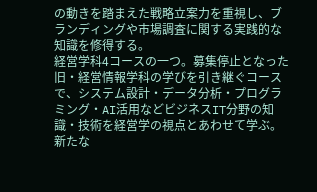の動きを踏まえた戦略立案力を重視し、ブランディングや市場調査に関する実践的な知識を修得する。
経営学科4コースの一つ。募集停止となった旧・経営情報学科の学びを引き継ぐコースで、システム設計・データ分析・プログラミング・AI活用などビジネスIT分野の知識・技術を経営学の視点とあわせて学ぶ。新たな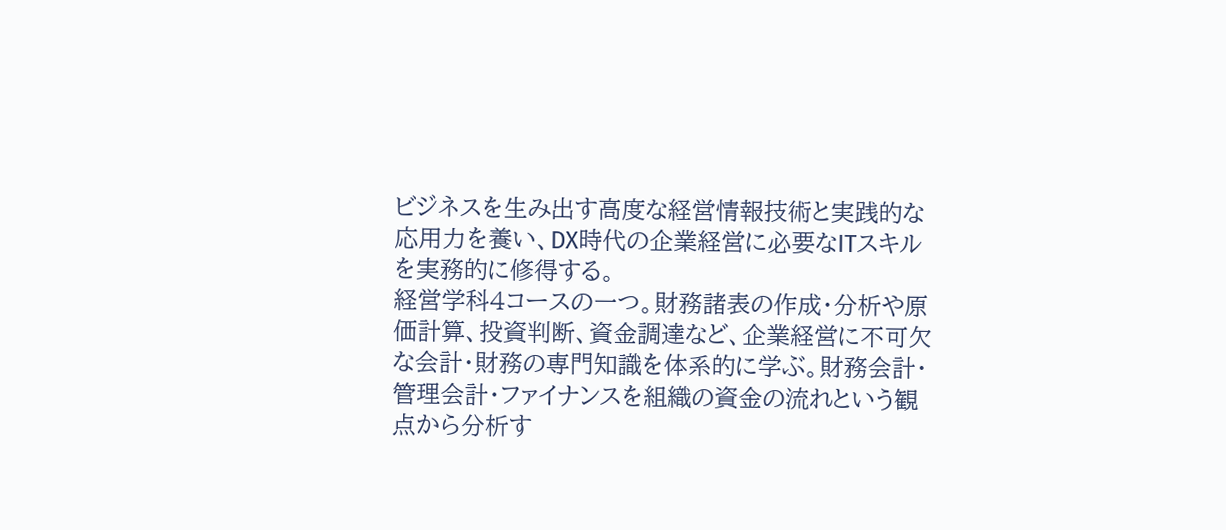ビジネスを生み出す高度な経営情報技術と実践的な応用力を養い、DX時代の企業経営に必要なITスキルを実務的に修得する。
経営学科4コースの一つ。財務諸表の作成・分析や原価計算、投資判断、資金調達など、企業経営に不可欠な会計・財務の専門知識を体系的に学ぶ。財務会計・管理会計・ファイナンスを組織の資金の流れという観点から分析す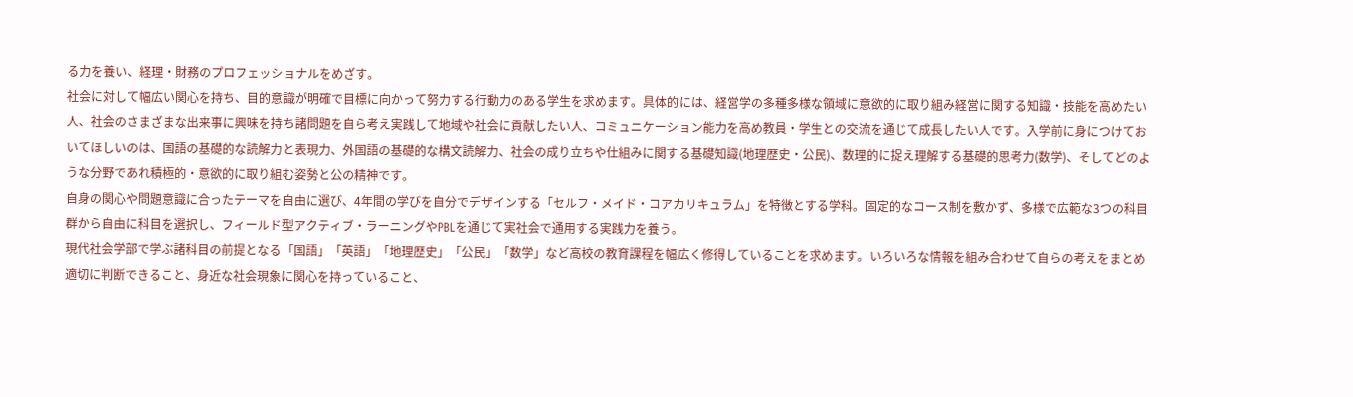る力を養い、経理・財務のプロフェッショナルをめざす。
社会に対して幅広い関心を持ち、目的意識が明確で目標に向かって努力する行動力のある学生を求めます。具体的には、経営学の多種多様な領域に意欲的に取り組み経営に関する知識・技能を高めたい人、社会のさまざまな出来事に興味を持ち諸問題を自ら考え実践して地域や社会に貢献したい人、コミュニケーション能力を高め教員・学生との交流を通じて成長したい人です。入学前に身につけておいてほしいのは、国語の基礎的な読解力と表現力、外国語の基礎的な構文読解力、社会の成り立ちや仕組みに関する基礎知識(地理歴史・公民)、数理的に捉え理解する基礎的思考力(数学)、そしてどのような分野であれ積極的・意欲的に取り組む姿勢と公の精神です。
自身の関心や問題意識に合ったテーマを自由に選び、4年間の学びを自分でデザインする「セルフ・メイド・コアカリキュラム」を特徴とする学科。固定的なコース制を敷かず、多様で広範な3つの科目群から自由に科目を選択し、フィールド型アクティブ・ラーニングやPBLを通じて実社会で通用する実践力を養う。
現代社会学部で学ぶ諸科目の前提となる「国語」「英語」「地理歴史」「公民」「数学」など高校の教育課程を幅広く修得していることを求めます。いろいろな情報を組み合わせて自らの考えをまとめ適切に判断できること、身近な社会現象に関心を持っていること、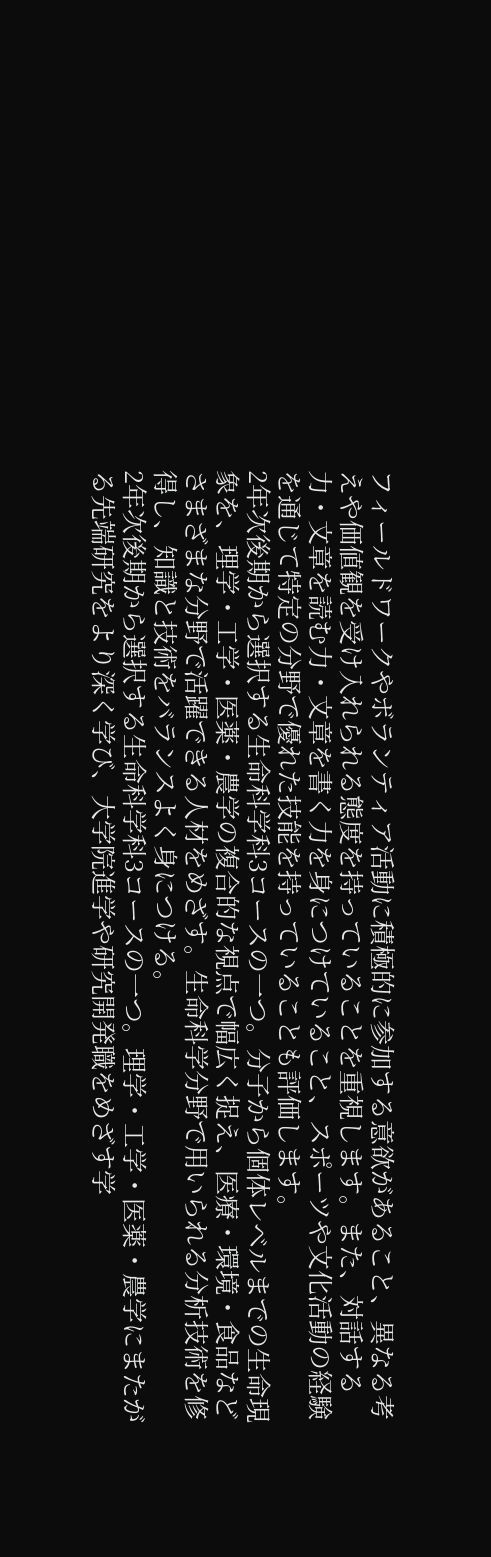フィールドワークやボランティア活動に積極的に参加する意欲があること、異なる考えや価値観を受け入れられる態度を持っていることを重視します。また、対話する力・文章を読む力・文章を書く力を身につけていること、スポーツや文化活動の経験を通じて特定の分野で優れた技能を持っていることも評価します。
2年次後期から選択する生命科学科3コースの一つ。分子から個体レベルまでの生命現象を、理学・工学・医薬・農学の複合的な視点で幅広く捉え、医療・環境・食品などさまざまな分野で活躍できる人材をめざす。生命科学分野で用いられる分析技術を修得し、知識と技術をバランスよく身につける。
2年次後期から選択する生命科学科3コースの一つ。理学・工学・医薬・農学にまたがる先端研究をより深く学び、大学院進学や研究開発職をめざす学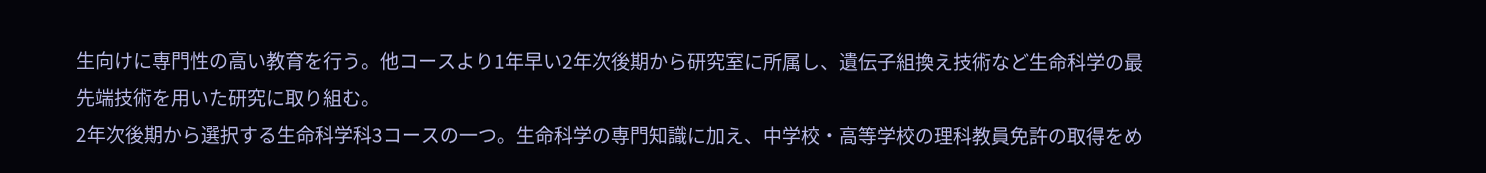生向けに専門性の高い教育を行う。他コースより1年早い2年次後期から研究室に所属し、遺伝子組換え技術など生命科学の最先端技術を用いた研究に取り組む。
2年次後期から選択する生命科学科3コースの一つ。生命科学の専門知識に加え、中学校・高等学校の理科教員免許の取得をめ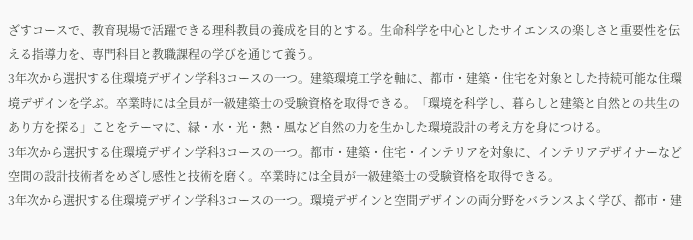ざすコースで、教育現場で活躍できる理科教員の養成を目的とする。生命科学を中心としたサイエンスの楽しさと重要性を伝える指導力を、専門科目と教職課程の学びを通じて養う。
3年次から選択する住環境デザイン学科3コースの一つ。建築環境工学を軸に、都市・建築・住宅を対象とした持続可能な住環境デザインを学ぶ。卒業時には全員が一級建築士の受験資格を取得できる。「環境を科学し、暮らしと建築と自然との共生のあり方を探る」ことをテーマに、緑・水・光・熱・風など自然の力を生かした環境設計の考え方を身につける。
3年次から選択する住環境デザイン学科3コースの一つ。都市・建築・住宅・インテリアを対象に、インテリアデザイナーなど空間の設計技術者をめざし感性と技術を磨く。卒業時には全員が一級建築士の受験資格を取得できる。
3年次から選択する住環境デザイン学科3コースの一つ。環境デザインと空間デザインの両分野をバランスよく学び、都市・建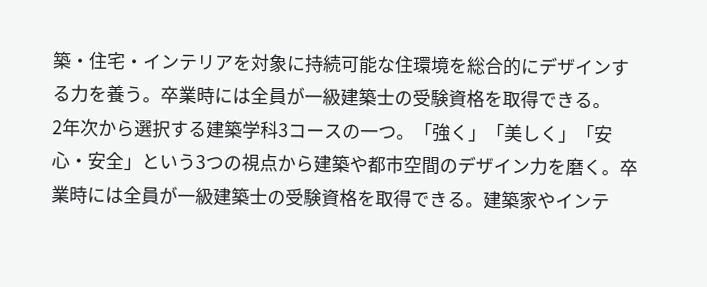築・住宅・インテリアを対象に持続可能な住環境を総合的にデザインする力を養う。卒業時には全員が一級建築士の受験資格を取得できる。
2年次から選択する建築学科3コースの一つ。「強く」「美しく」「安心・安全」という3つの視点から建築や都市空間のデザイン力を磨く。卒業時には全員が一級建築士の受験資格を取得できる。建築家やインテ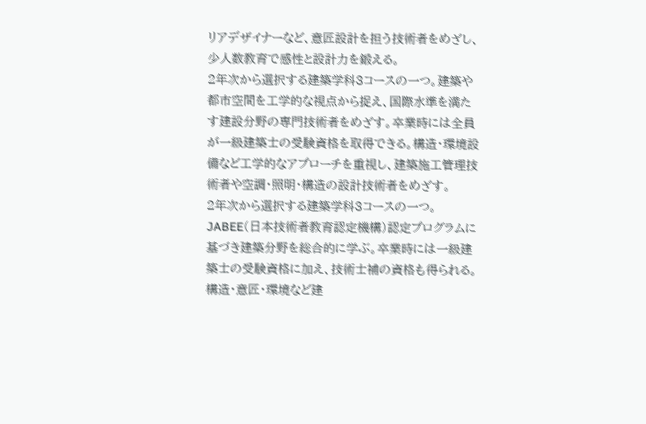リアデザイナーなど、意匠設計を担う技術者をめざし、少人数教育で感性と設計力を鍛える。
2年次から選択する建築学科3コースの一つ。建築や都市空間を工学的な視点から捉え、国際水準を満たす建設分野の専門技術者をめざす。卒業時には全員が一級建築士の受験資格を取得できる。構造・環境設備など工学的なアプローチを重視し、建築施工管理技術者や空調・照明・構造の設計技術者をめざす。
2年次から選択する建築学科3コースの一つ。JABEE(日本技術者教育認定機構)認定プログラムに基づき建築分野を総合的に学ぶ。卒業時には一級建築士の受験資格に加え、技術士補の資格も得られる。構造・意匠・環境など建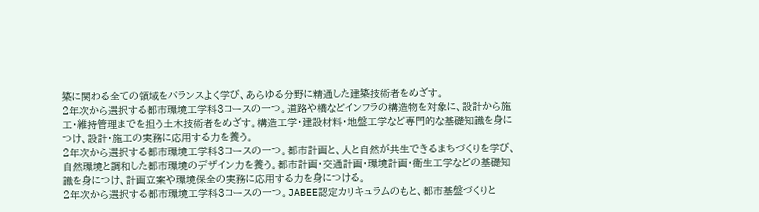築に関わる全ての領域をバランスよく学び、あらゆる分野に精通した建築技術者をめざす。
2年次から選択する都市環境工学科3コースの一つ。道路や橋などインフラの構造物を対象に、設計から施工・維持管理までを担う土木技術者をめざす。構造工学・建設材料・地盤工学など専門的な基礎知識を身につけ、設計・施工の実務に応用する力を養う。
2年次から選択する都市環境工学科3コースの一つ。都市計画と、人と自然が共生できるまちづくりを学び、自然環境と調和した都市環境のデザイン力を養う。都市計画・交通計画・環境計画・衛生工学などの基礎知識を身につけ、計画立案や環境保全の実務に応用する力を身につける。
2年次から選択する都市環境工学科3コースの一つ。JABEE認定カリキュラムのもと、都市基盤づくりと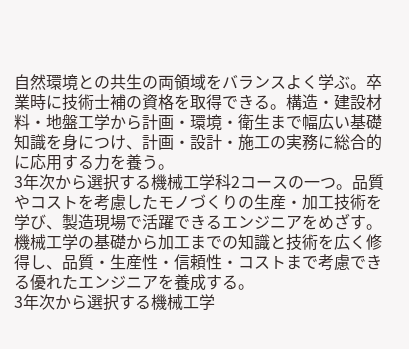自然環境との共生の両領域をバランスよく学ぶ。卒業時に技術士補の資格を取得できる。構造・建設材料・地盤工学から計画・環境・衛生まで幅広い基礎知識を身につけ、計画・設計・施工の実務に総合的に応用する力を養う。
3年次から選択する機械工学科2コースの一つ。品質やコストを考慮したモノづくりの生産・加工技術を学び、製造現場で活躍できるエンジニアをめざす。機械工学の基礎から加工までの知識と技術を広く修得し、品質・生産性・信頼性・コストまで考慮できる優れたエンジニアを養成する。
3年次から選択する機械工学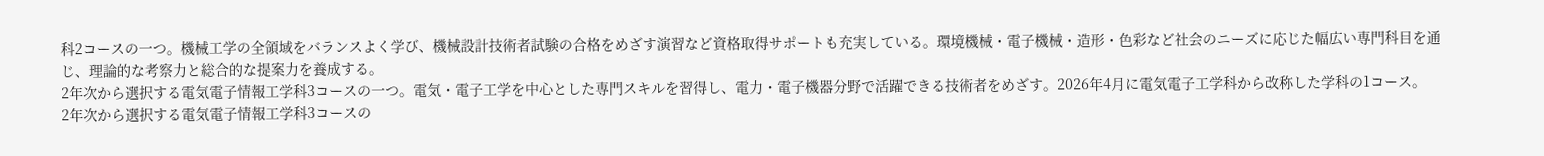科2コースの一つ。機械工学の全領域をバランスよく学び、機械設計技術者試験の合格をめざす演習など資格取得サポートも充実している。環境機械・電子機械・造形・色彩など社会のニーズに応じた幅広い専門科目を通じ、理論的な考察力と総合的な提案力を養成する。
2年次から選択する電気電子情報工学科3コースの一つ。電気・電子工学を中心とした専門スキルを習得し、電力・電子機器分野で活躍できる技術者をめざす。2026年4月に電気電子工学科から改称した学科の1コース。
2年次から選択する電気電子情報工学科3コースの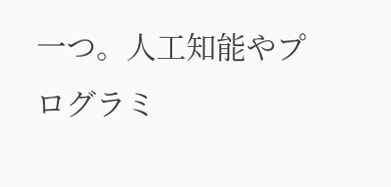一つ。人工知能やプログラミ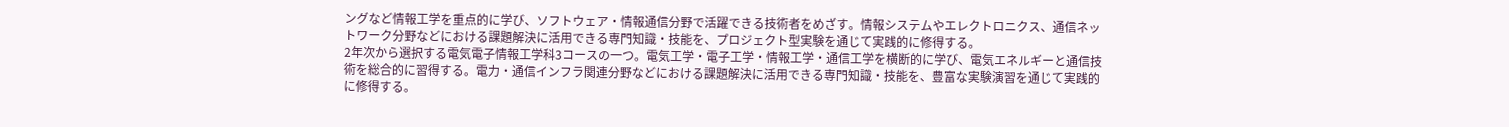ングなど情報工学を重点的に学び、ソフトウェア・情報通信分野で活躍できる技術者をめざす。情報システムやエレクトロニクス、通信ネットワーク分野などにおける課題解決に活用できる専門知識・技能を、プロジェクト型実験を通じて実践的に修得する。
2年次から選択する電気電子情報工学科3コースの一つ。電気工学・電子工学・情報工学・通信工学を横断的に学び、電気エネルギーと通信技術を総合的に習得する。電力・通信インフラ関連分野などにおける課題解決に活用できる専門知識・技能を、豊富な実験演習を通じて実践的に修得する。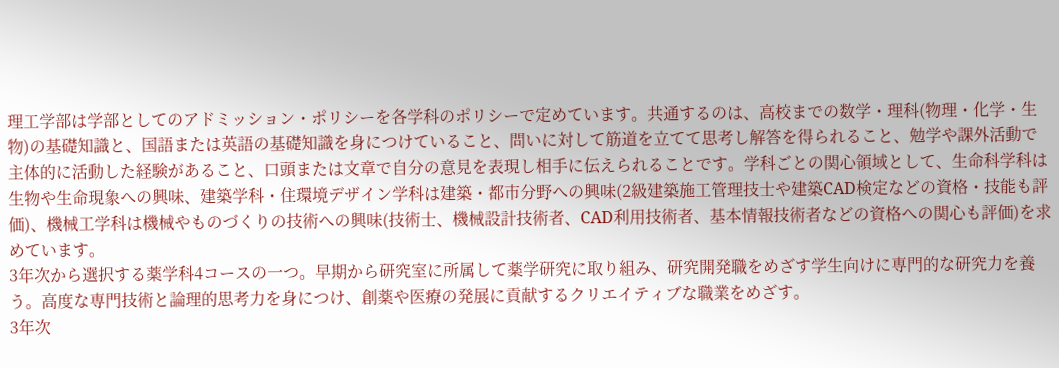理工学部は学部としてのアドミッション・ポリシーを各学科のポリシーで定めています。共通するのは、高校までの数学・理科(物理・化学・生物)の基礎知識と、国語または英語の基礎知識を身につけていること、問いに対して筋道を立てて思考し解答を得られること、勉学や課外活動で主体的に活動した経験があること、口頭または文章で自分の意見を表現し相手に伝えられることです。学科ごとの関心領域として、生命科学科は生物や生命現象への興味、建築学科・住環境デザイン学科は建築・都市分野への興味(2級建築施工管理技士や建築CAD検定などの資格・技能も評価)、機械工学科は機械やものづくりの技術への興味(技術士、機械設計技術者、CAD利用技術者、基本情報技術者などの資格への関心も評価)を求めています。
3年次から選択する薬学科4コースの一つ。早期から研究室に所属して薬学研究に取り組み、研究開発職をめざす学生向けに専門的な研究力を養う。高度な専門技術と論理的思考力を身につけ、創薬や医療の発展に貢献するクリエイティブな職業をめざす。
3年次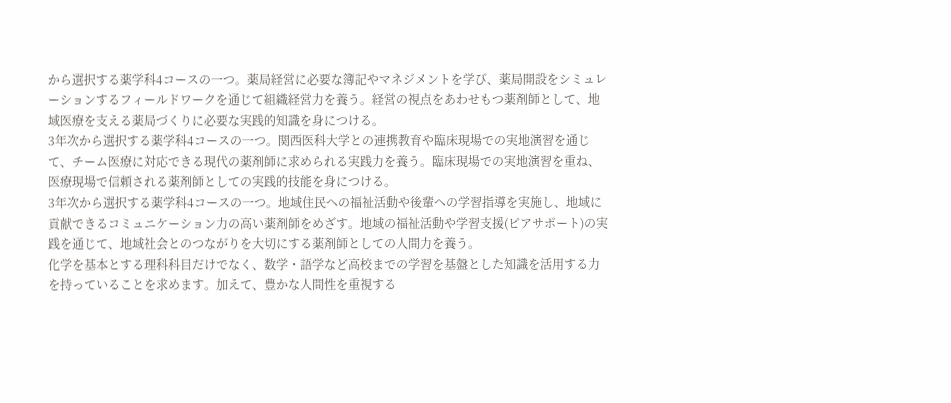から選択する薬学科4コースの一つ。薬局経営に必要な簿記やマネジメントを学び、薬局開設をシミュレーションするフィールドワークを通じて組織経営力を養う。経営の視点をあわせもつ薬剤師として、地域医療を支える薬局づくりに必要な実践的知識を身につける。
3年次から選択する薬学科4コースの一つ。関西医科大学との連携教育や臨床現場での実地演習を通じて、チーム医療に対応できる現代の薬剤師に求められる実践力を養う。臨床現場での実地演習を重ね、医療現場で信頼される薬剤師としての実践的技能を身につける。
3年次から選択する薬学科4コースの一つ。地域住民への福祉活動や後輩への学習指導を実施し、地域に貢献できるコミュニケーション力の高い薬剤師をめざす。地域の福祉活動や学習支援(ピアサポート)の実践を通じて、地域社会とのつながりを大切にする薬剤師としての人間力を養う。
化学を基本とする理科科目だけでなく、数学・語学など高校までの学習を基盤とした知識を活用する力を持っていることを求めます。加えて、豊かな人間性を重視する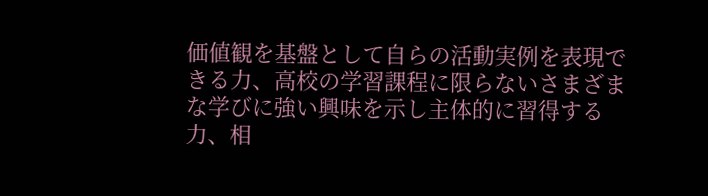価値観を基盤として自らの活動実例を表現できる力、高校の学習課程に限らないさまざまな学びに強い興味を示し主体的に習得する力、相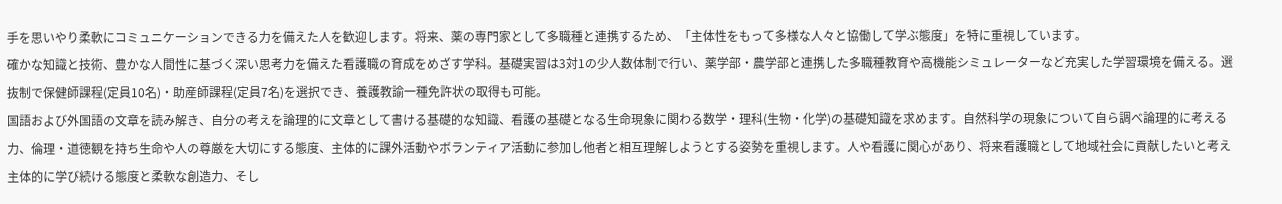手を思いやり柔軟にコミュニケーションできる力を備えた人を歓迎します。将来、薬の専門家として多職種と連携するため、「主体性をもって多様な人々と協働して学ぶ態度」を特に重視しています。
確かな知識と技術、豊かな人間性に基づく深い思考力を備えた看護職の育成をめざす学科。基礎実習は3対1の少人数体制で行い、薬学部・農学部と連携した多職種教育や高機能シミュレーターなど充実した学習環境を備える。選抜制で保健師課程(定員10名)・助産師課程(定員7名)を選択でき、養護教諭一種免許状の取得も可能。
国語および外国語の文章を読み解き、自分の考えを論理的に文章として書ける基礎的な知識、看護の基礎となる生命現象に関わる数学・理科(生物・化学)の基礎知識を求めます。自然科学の現象について自ら調べ論理的に考える力、倫理・道徳観を持ち生命や人の尊厳を大切にする態度、主体的に課外活動やボランティア活動に参加し他者と相互理解しようとする姿勢を重視します。人や看護に関心があり、将来看護職として地域社会に貢献したいと考え主体的に学び続ける態度と柔軟な創造力、そし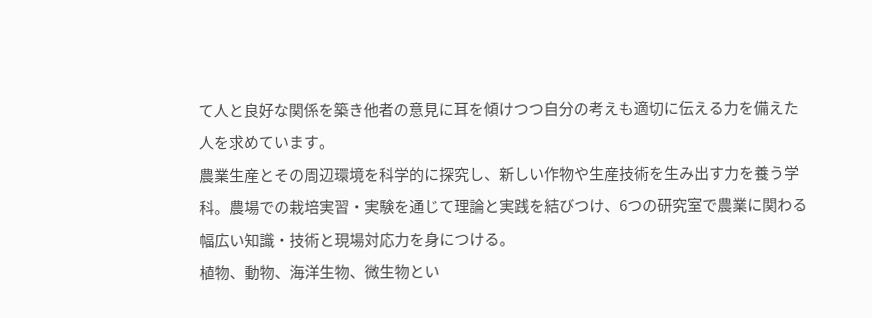て人と良好な関係を築き他者の意見に耳を傾けつつ自分の考えも適切に伝える力を備えた人を求めています。
農業生産とその周辺環境を科学的に探究し、新しい作物や生産技術を生み出す力を養う学科。農場での栽培実習・実験を通じて理論と実践を結びつけ、6つの研究室で農業に関わる幅広い知識・技術と現場対応力を身につける。
植物、動物、海洋生物、微生物とい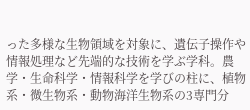った多様な生物領域を対象に、遺伝子操作や情報処理など先端的な技術を学ぶ学科。農学・生命科学・情報科学を学びの柱に、植物系・微生物系・動物海洋生物系の3専門分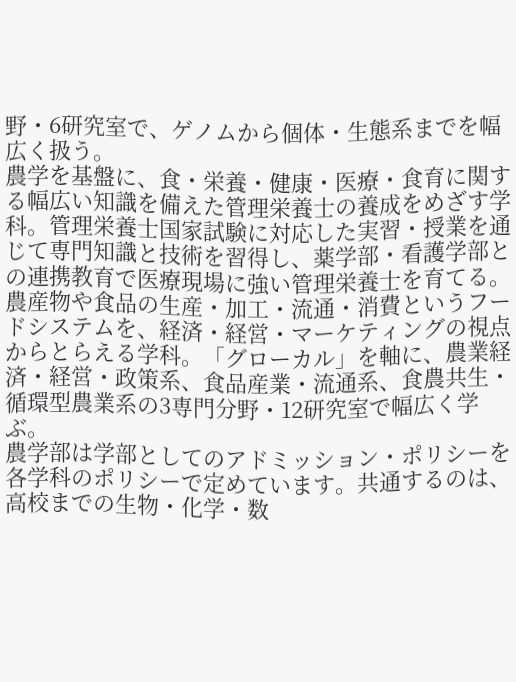野・6研究室で、ゲノムから個体・生態系までを幅広く扱う。
農学を基盤に、食・栄養・健康・医療・食育に関する幅広い知識を備えた管理栄養士の養成をめざす学科。管理栄養士国家試験に対応した実習・授業を通じて専門知識と技術を習得し、薬学部・看護学部との連携教育で医療現場に強い管理栄養士を育てる。
農産物や食品の生産・加工・流通・消費というフードシステムを、経済・経営・マーケティングの視点からとらえる学科。「グローカル」を軸に、農業経済・経営・政策系、食品産業・流通系、食農共生・循環型農業系の3専門分野・12研究室で幅広く学ぶ。
農学部は学部としてのアドミッション・ポリシーを各学科のポリシーで定めています。共通するのは、高校までの生物・化学・数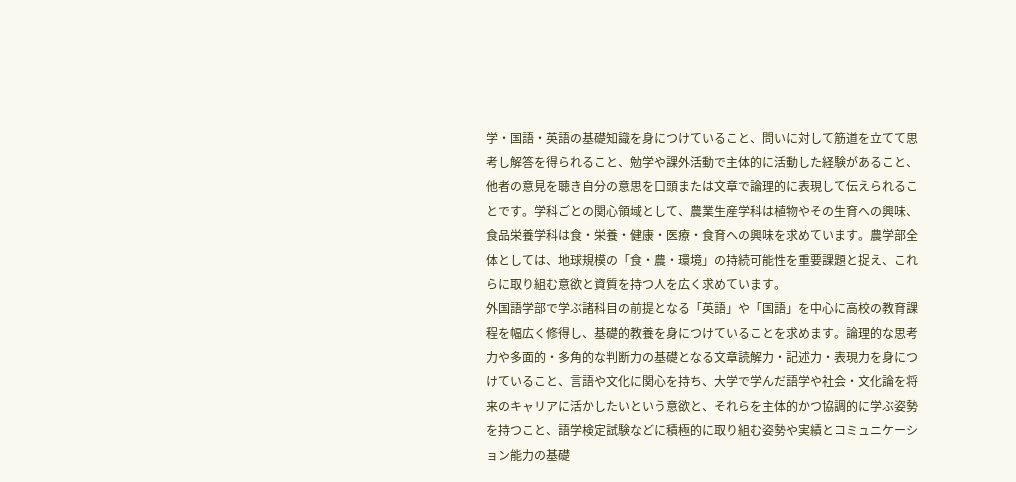学・国語・英語の基礎知識を身につけていること、問いに対して筋道を立てて思考し解答を得られること、勉学や課外活動で主体的に活動した経験があること、他者の意見を聴き自分の意思を口頭または文章で論理的に表現して伝えられることです。学科ごとの関心領域として、農業生産学科は植物やその生育への興味、食品栄養学科は食・栄養・健康・医療・食育への興味を求めています。農学部全体としては、地球規模の「食・農・環境」の持続可能性を重要課題と捉え、これらに取り組む意欲と資質を持つ人を広く求めています。
外国語学部で学ぶ諸科目の前提となる「英語」や「国語」を中心に高校の教育課程を幅広く修得し、基礎的教養を身につけていることを求めます。論理的な思考力や多面的・多角的な判断力の基礎となる文章読解力・記述力・表現力を身につけていること、言語や文化に関心を持ち、大学で学んだ語学や社会・文化論を将来のキャリアに活かしたいという意欲と、それらを主体的かつ協調的に学ぶ姿勢を持つこと、語学検定試験などに積極的に取り組む姿勢や実績とコミュニケーション能力の基礎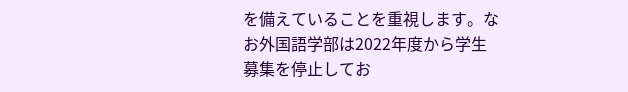を備えていることを重視します。なお外国語学部は2022年度から学生募集を停止してお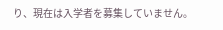り、現在は入学者を募集していません。